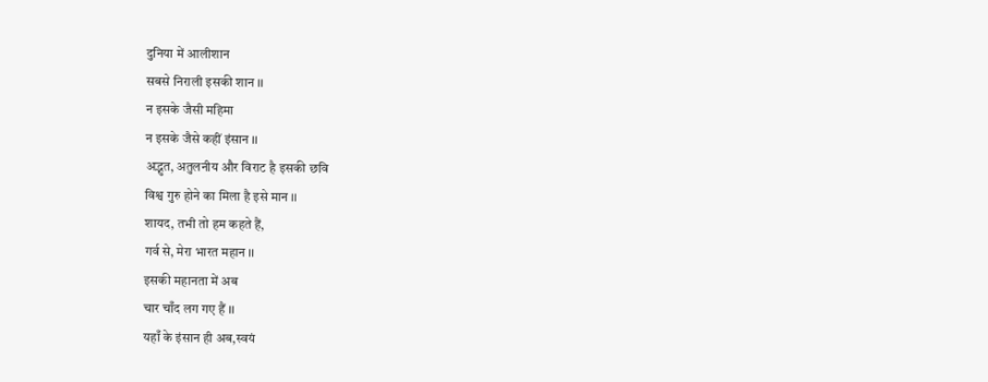दुनिया में आलीशान
सबसे निराली इसकी शान ।।
न इसके जैसी महिमा
न इसके जैसे कहीं इंसान ।।
अद्भुत, अतुलनीय और विराट है इसकी छवि
विश्व गुरु होने का मिला है इसे मान ।।
शायद, तभी तो हम कहते हैं,
गर्व से, मेरा भारत महान ।।
इसकी महानता में अब
चार चाँद लग गए हैं ।।
यहाँ के इंसान ही अब,स्वयं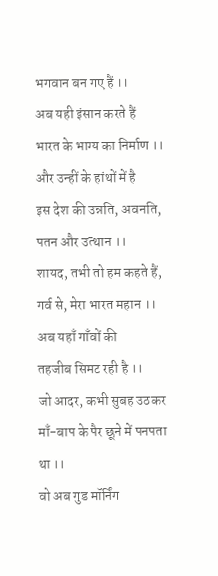भगवान बन गए हैं ।।
अब यही इंसान करते हैं
भारत के भाग्य का निर्माण ।।
और उन्हीं के हांथों में है
इस देश की उन्नति, अवनति, पतन और उत्थान ।।
शायद, तभी तो हम कहते हैं,
गर्व से, मेरा भारत महान ।।
अब यहाँ गाँवों की
तहजीब सिमट रही है ।।
जो आदर, कभी सुबह उठकर
माँ-बाप के पैर छूने में पनपता था ।।
वो अब गुड मॉर्निंग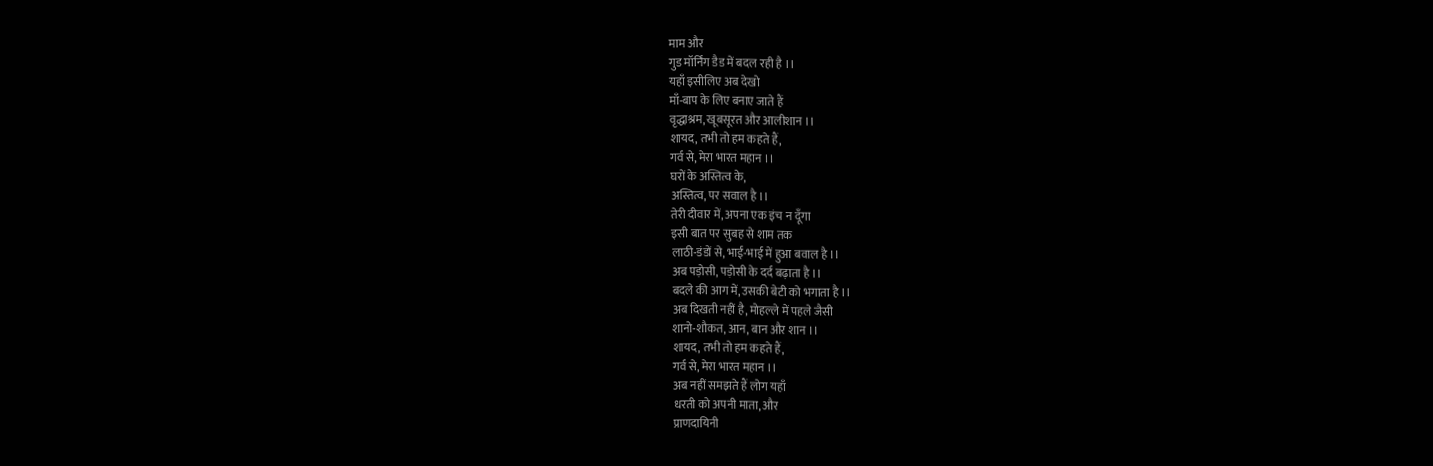माम और
गुड मॉर्निंग डैड में बदल रही है ।।
यहाँ इसीलिए अब देखो
माँ-बाप के लिए बनाए जाते हैं
वृद्धाश्रम, खूबसूरत और आलीशान ।।
शायद, तभी तो हम कहते हैं,
गर्व से, मेरा भारत महान ।।
घरों के अस्तित्व के,
अस्तित्व, पर सवाल है ।।
तेरी दीवार में, अपना एक इंच न दूँगा
इसी बात पर सुबह से शाम तक
लाठी-डंडों से, भाई-भाई में हुआ बवाल है ।।
अब पड़ोसी, पड़ोसी के दर्द बढ़ाता है ।।
बदले की आग में, उसकी बेटी को भगाता है ।।
अब दिखती नहीं है, मोहल्ले में पहले जैसी
शानो-शौकत, आन, बान और शान ।।
शायद, तभी तो हम कहते हैं,
गर्व से, मेरा भारत महान ।।
अब नहीं समझते हैं लोग यहाँ
धरती को अपनी माता, और
प्राणदायिनी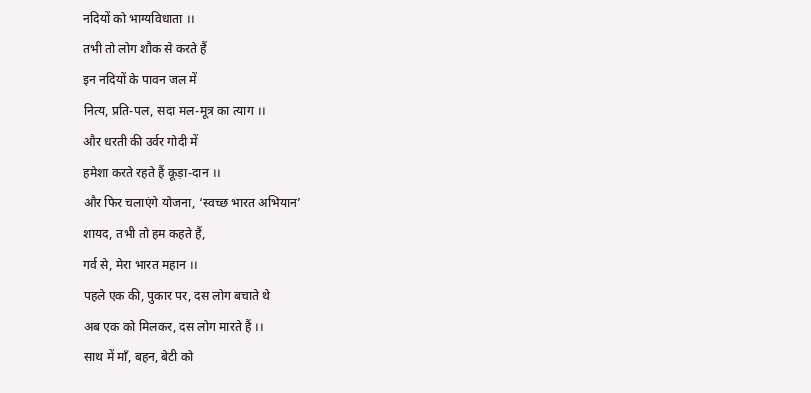नदियों को भाग्यविधाता ।।
तभी तो लोग शौक से करते हैं
इन नदियों के पावन जल में
नित्य, प्रति-पल, सदा मल-मूत्र का त्याग ।।
और धरती की उर्वर गोदी में
हमेशा करते रहते हैं कूड़ा-दान ।।
और फिर चलाएंगे योजना, ‘स्वच्छ भारत अभियान’
शायद, तभी तो हम कहते हैं,
गर्व से, मेरा भारत महान ।।
पहले एक की, पुकार पर, दस लोग बचाते थे
अब एक को मिलकर, दस लोग मारते हैं ।।
साथ में माँ, बहन, बेटी को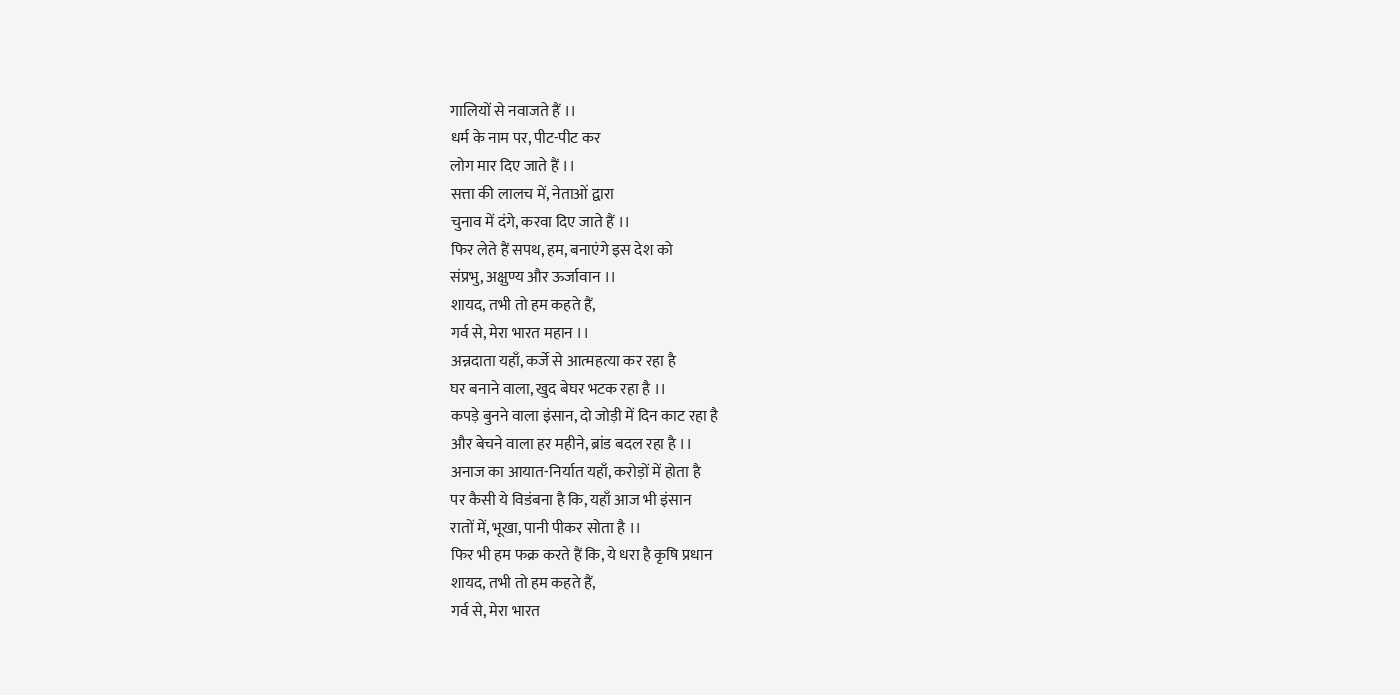गालियों से नवाजते हैं ।।
धर्म के नाम पर, पीट-पीट कर
लोग मार दिए जाते हैं ।।
सत्ता की लालच में, नेताओं द्वारा
चुनाव में दंगे, करवा दिए जाते हैं ।।
फिर लेते हैं सपथ, हम, बनाएंगे इस देश को
संप्रभु, अक्षुण्य और ऊर्जावान ।।
शायद, तभी तो हम कहते हैं,
गर्व से, मेरा भारत महान ।।
अन्नदाता यहाँ, कर्जे से आत्महत्या कर रहा है
घर बनाने वाला, खुद बेघर भटक रहा है ।।
कपड़े बुनने वाला इंसान, दो जोड़ी में दिन काट रहा है
और बेचने वाला हर महीने, ब्रांड बदल रहा है ।।
अनाज का आयात-निर्यात यहाँ, करोड़ों में होता है
पर कैसी ये विडंबना है कि, यहाँ आज भी इंसान
रातों में, भूखा, पानी पीकर सोता है ।।
फिर भी हम फक्र करते हैं कि, ये धरा है कृषि प्रधान
शायद, तभी तो हम कहते हैं,
गर्व से, मेरा भारत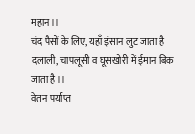महान ।।
चंद पैसों के लिए, यहाँ इंसान लुट जाता है
दलाली, चापलूसी व घूसखोरी में ईमान बिक जाता है ।।
वेतन पर्याप्त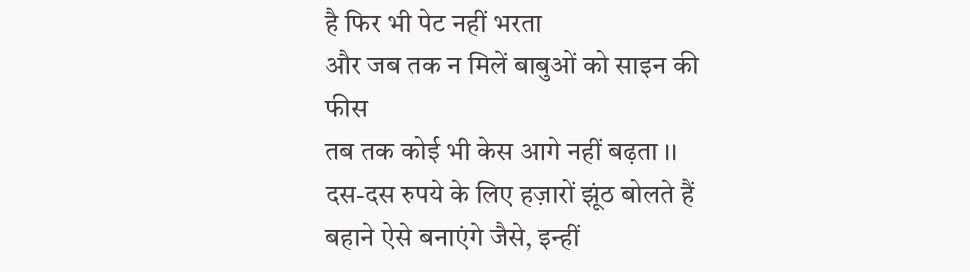है फिर भी पेट नहीं भरता
और जब तक न मिलें बाबुओं को साइन की फीस
तब तक कोई भी केस आगे नहीं बढ़ता ।।
दस-दस रुपये के लिए हज़ारों झूंठ बोलते हैं
बहाने ऐसे बनाएंगे जैसे, इन्हीं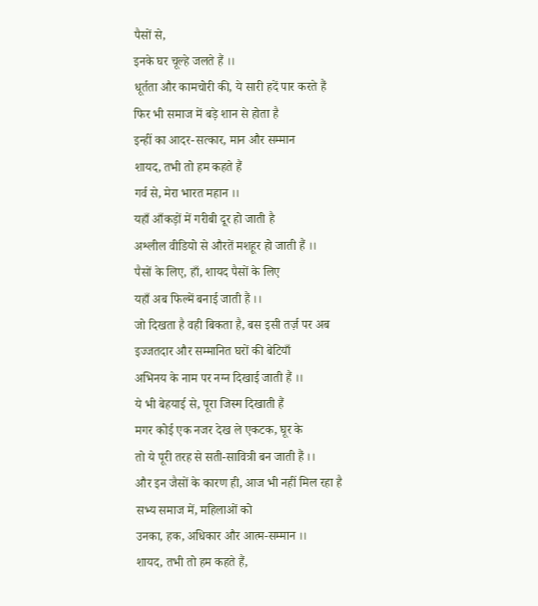पैसों से,
इनके घर चूल्हे जलते हैं ।।
धूर्तता और कामचोरी की, ये सारी हदें पार करते हैं
फिर भी समाज में बड़े शान से होता है
इन्हीं का आदर-सत्कार, मान और सम्मान
शायद, तभी तो हम कहते हैं
गर्व से, मेरा भारत महान ।।
यहाँ आँकड़ों में गरीबी दूर हो जाती है
अश्लील वीडियो से औरतें मशहूर हो जाती हैं ।।
पैसों के लिए, हाँ, शायद पैसों के लिए
यहाँ अब फिल्में बनाई जाती हैं ।।
जो दिखता है वही बिकता है, बस इसी तर्ज़ पर अब
इज्जतदार और सम्मानित घरों की बेटियाँ
अभिनय के नाम पर नग्न दिखाई जाती हैं ।।
ये भी बेहयाई से, पूरा जिस्म दिखाती हैं
मगर कोई एक नजर देख ले एकटक, घूर के
तो ये पूरी तरह से सती-सावित्री बन जाती हैं ।।
और इन जैसों के कारण ही, आज भी नहीं मिल रहा है
सभ्य समाज में, महिलाओं को
उनका, हक, अधिकार और आत्म-सम्मान ।।
शायद, तभी तो हम कहते हैं,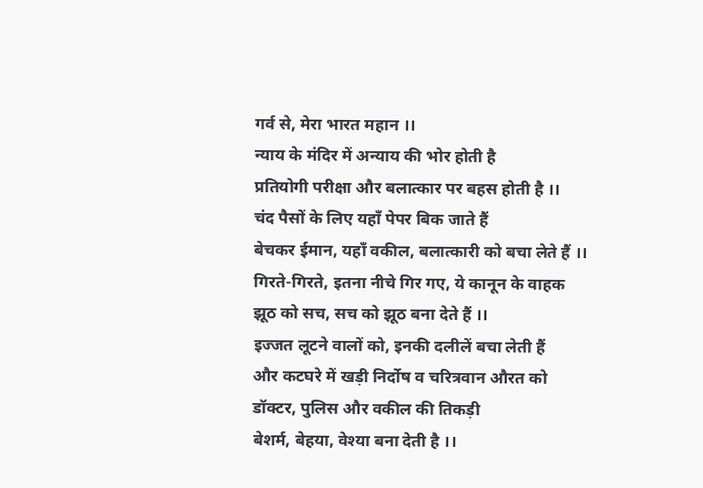गर्व से, मेरा भारत महान ।।
न्याय के मंदिर में अन्याय की भोर होती है
प्रतियोगी परीक्षा और बलात्कार पर बहस होती है ।।
चंद पैसों के लिए यहाँ पेपर बिक जाते हैं
बेचकर ईमान, यहाँ वकील, बलात्कारी को बचा लेते हैं ।।
गिरते-गिरते, इतना नीचे गिर गए, ये कानून के वाहक
झूठ को सच, सच को झूठ बना देते हैं ।।
इज्जत लूटने वालों को, इनकी दलीलें बचा लेती हैं
और कटघरे में खड़ी निर्दोष व चरित्रवान औरत को
डॉक्टर, पुलिस और वकील की तिकड़ी
बेशर्म, बेहया, वेश्या बना देती है ।।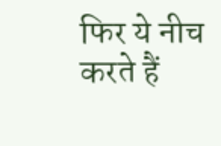फिर ये नीच करते हैं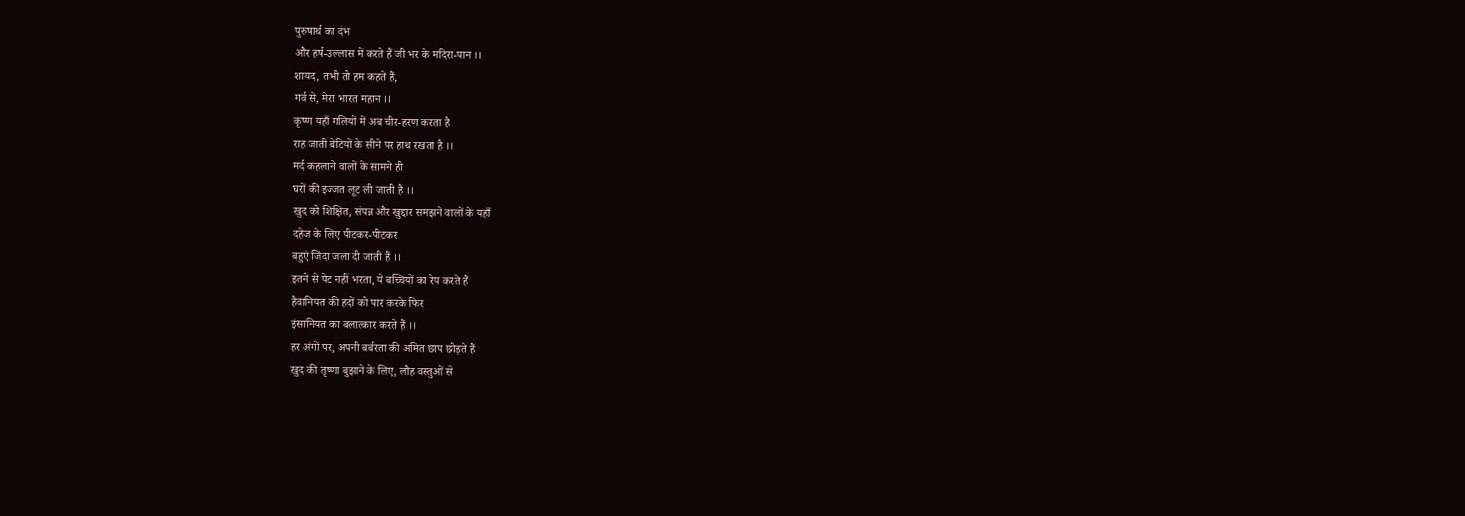पुरुषार्थ का दंभ
और हर्ष-उल्लास में करते हैं जी भर के मदिरा-पान ।।
शायद, तभी तो हम कहते हैं,
गर्व से, मेरा भारत महान ।।
कृष्ण यहाँ गलियों में अब चीर-हरण करता है
राह जाती बेटियों के सीने पर हाथ रखता है ।।
मर्द कहलाने वालों के सामने ही
घरों की इज्जत लूट ली जाती है ।।
खुद को शिक्षित, संपन्न और खुद्दार समझने वालों के यहाँ
दहेज के लिए पीटकर-पीटकर
बहुएं जिंदा जला दी जाती हैं ।।
इतने से पेट नहीं भरता, ये बच्चियों का रेप करते हैं
हैवानियत की हदों को पार करके फिर
इंसानियत का बलात्कार करते हैं ।।
हर अंगों पर, अपनी बर्बरता की अमित छाप छोड़ते हैं
खुद की तृष्णा बुझाने के लिए, लौह वस्तुओं से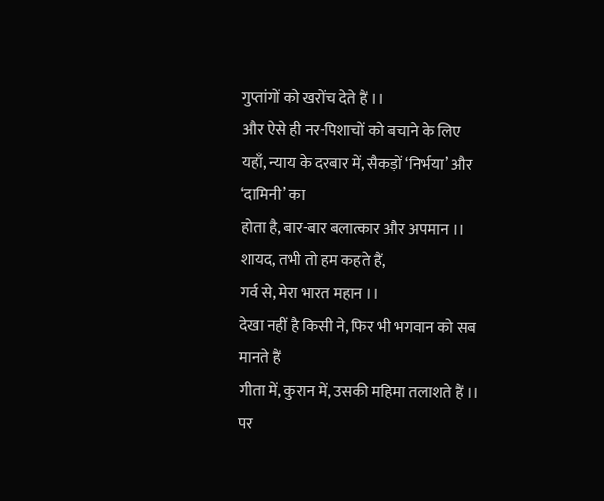गुप्तांगों को खरोंच देते हैं ।।
और ऐसे ही नर-पिशाचों को बचाने के लिए
यहाँ, न्याय के दरबार में, सैकड़ों ‘निर्भया’ और ‘दामिनी’ का
होता है, बार-बार बलात्कार और अपमान ।।
शायद, तभी तो हम कहते हैं,
गर्व से, मेरा भारत महान ।।
देखा नहीं है किसी ने, फिर भी भगवान को सब मानते हैं
गीता में, कुरान में, उसकी महिमा तलाशते हैं ।।
पर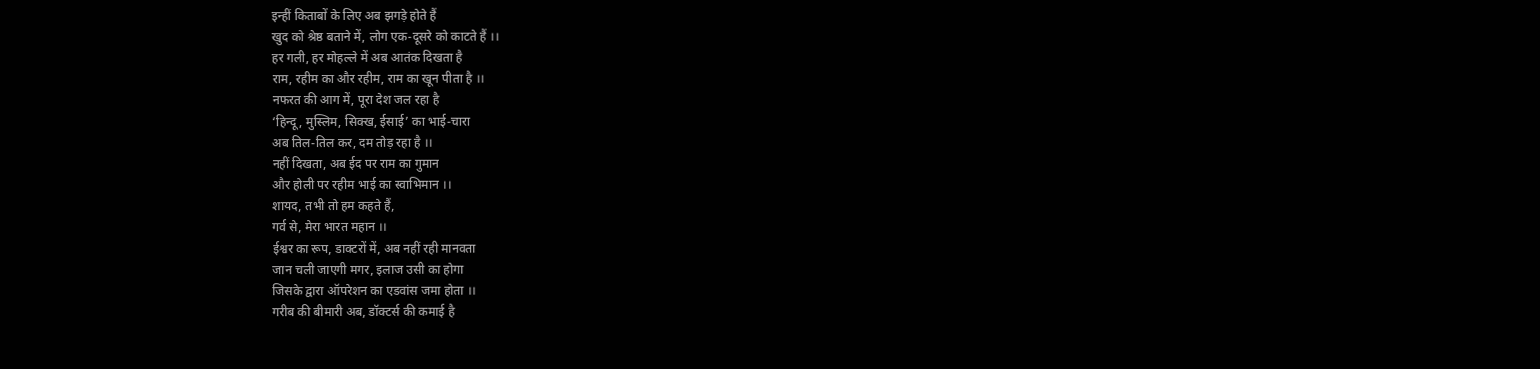इन्हीं किताबों के लिए अब झगड़े होते हैं
खुद को श्रेष्ठ बताने में, लोग एक-दूसरे को काटते हैं ।।
हर गली, हर मोहल्ले में अब आतंक दिखता है
राम, रहीम का और रहीम, राम का खून पीता है ।।
नफरत की आग में, पूरा देश जल रहा है
‘हिन्दू, मुस्लिम, सिक्ख, ईसाई’ का भाई-चारा
अब तिल-तिल कर, दम तोड़ रहा है ।।
नहीं दिखता, अब ईद पर राम का गुमान
और होली पर रहीम भाई का स्वाभिमान ।।
शायद, तभी तो हम कहते हैं,
गर्व से, मेरा भारत महान ।।
ईश्वर का रूप, डाक्टरों में, अब नहीं रही मानवता
जान चली जाएगी मगर, इलाज उसी का होगा
जिसके द्वारा ऑपरेशन का एडवांस जमा होता ।।
गरीब की बीमारी अब, डॉक्टर्स की कमाई है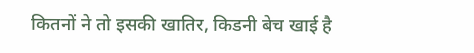कितनों ने तो इसकी खातिर, किडनी बेच खाई है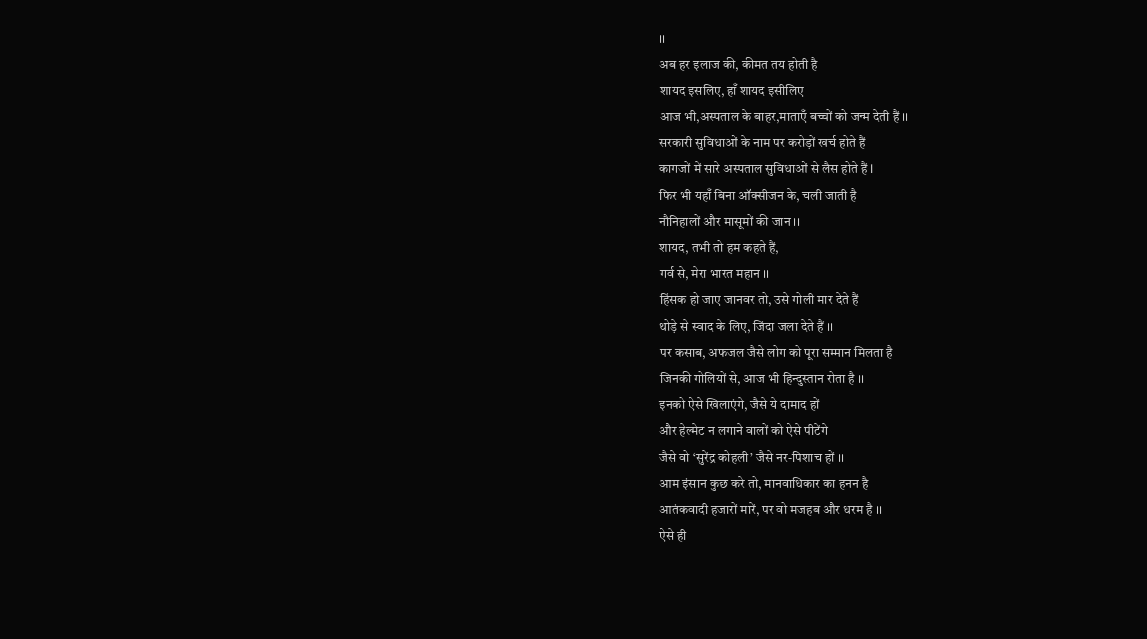।।
अब हर इलाज की, कीमत तय होती है
शायद इसलिए, हाँ शायद इसीलिए
आज भी,अस्पताल के बाहर,माताएँ बच्चों को जन्म देती हैं ।।
सरकारी सुविधाओं के नाम पर करोड़ों खर्च होते हैं
कागजों में सारे अस्पताल सुविधाओं से लैस होते हैं l
फिर भी यहाँ बिना ऑक्सीजन के, चली जाती है
नौनिहालों और मासूमों की जान ।।
शायद, तभी तो हम कहते हैं,
गर्व से, मेरा भारत महान ।।
हिंसक हो जाए जानवर तो, उसे गोली मार देते हैं
थोड़े से स्वाद के लिए, जिंदा जला देते हैं ।।
पर कसाब, अफजल जैसे लोग को पूरा सम्मान मिलता है
जिनकी गोलियों से, आज भी हिन्दुस्तान रोता है ।।
इनको ऐसे खिलाएंगे, जैसे ये दामाद हों
और हेल्मेट न लगाने वालों को ऐसे पीटेंगे
जैसे वो ‘सुरेंद्र कोहली’ जैसे नर-पिशाच हों ।।
आम इंसान कुछ करे तो, मानवाधिकार का हनन है
आतंकवादी हजारों मारें, पर वो मजहब और धरम है ।।
ऐसे ही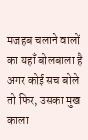मजहब चलाने वालों का यहाँ बोलबाला है
अगर कोई सच बोले तो फिर, उसका मुख काला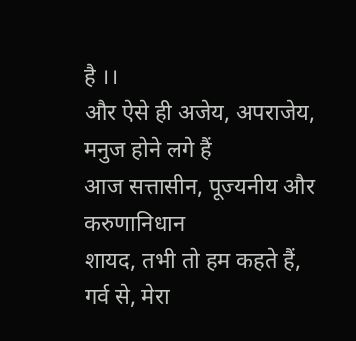है ।।
और ऐसे ही अजेय, अपराजेय, मनुज होने लगे हैं
आज सत्तासीन, पूज्यनीय और करुणानिधान
शायद, तभी तो हम कहते हैं,
गर्व से, मेरा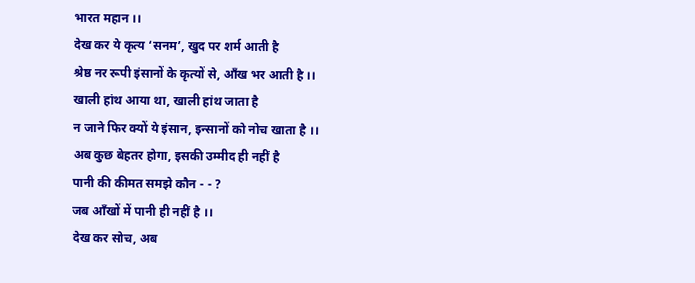भारत महान ।।
देख कर ये कृत्य ‘सनम’, खुद पर शर्म आती है
श्रेष्ठ नर रूपी इंसानों के कृत्यों से, आँख भर आती है ।।
खाली हांथ आया था, खाली हांथ जाता है
न जाने फिर क्यों ये इंसान, इन्सानों को नोच खाता है ।।
अब कुछ बेहतर होगा, इसकी उम्मीद ही नहीं है
पानी की कीमत समझे कौन - - ?
जब आँखों में पानी ही नहीं है ।।
देख कर सोच, अब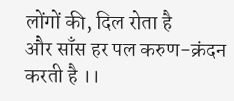लोंगों की, दिल रोता है
और साँस हर पल करुण-क्रंदन करती है ।।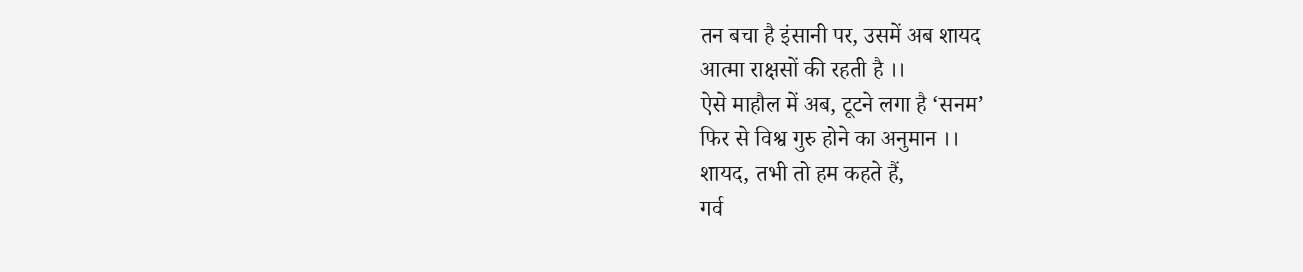तन बचा है इंसानी पर, उसमें अब शायद
आत्मा राक्षसों की रहती है ।।
ऐसे माहौल में अब, टूटने लगा है ‘सनम’
फिर से विश्व गुरु होने का अनुमान ।।
शायद, तभी तो हम कहते हैं,
गर्व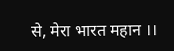से, मेरा भारत महान ।।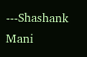---Shashank Mani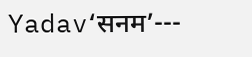Yadav‘सनम’---